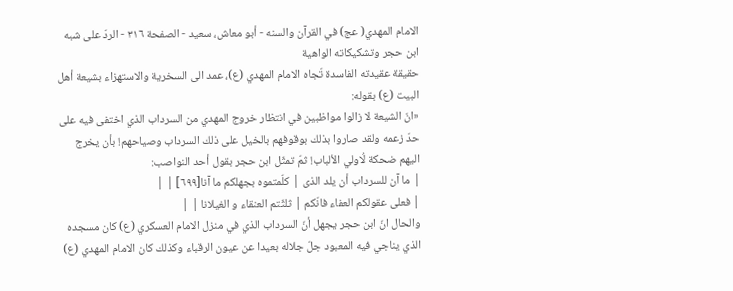الامام المهدي( عج) في القرآن والسنه - أبو معاش، سعيد - الصفحة ٣١٦ - الردّ على شبه ابن حجر وتشكيكاته الواهية
حقيقة عقيدته الفاسدة تّجاه الامام المهدي (ع)، عمد الى السخرية والاستهزاء بشيعة أهل البيت (ع) بقوله:
«انّ الشيعة لا زالوا مواظبين في انتظار خروج المهدي من السرداب الذي اختفى فيه على حدّ زعمه ولقد صاروا بذلك بوقوفهم بالخيل على ذلك السرداب وصياحهم! بأن يخرج اليهم ضحكة لُاولي الألباب! ثمّ تمثّل ابن حجر بقول أحد النواصب:
| ما آن للسرداب أن يلد الذى | كلّمتموه بجهلكم ما آنا[٦٩٩] | |
| فعلى عقولكم العفاء فانّكم | ثلثّتم العنقاء و الغيلانا | |
والحال انّ ابن حجر يجهل أنّ السرداب الذي في منزل الامام العسكري (ع) كان مسجده الذي يناجي فيه المعبود جلّ جلاله بعيدا عن عيون الرقباء وكذلك كان الامام المهدي (ع)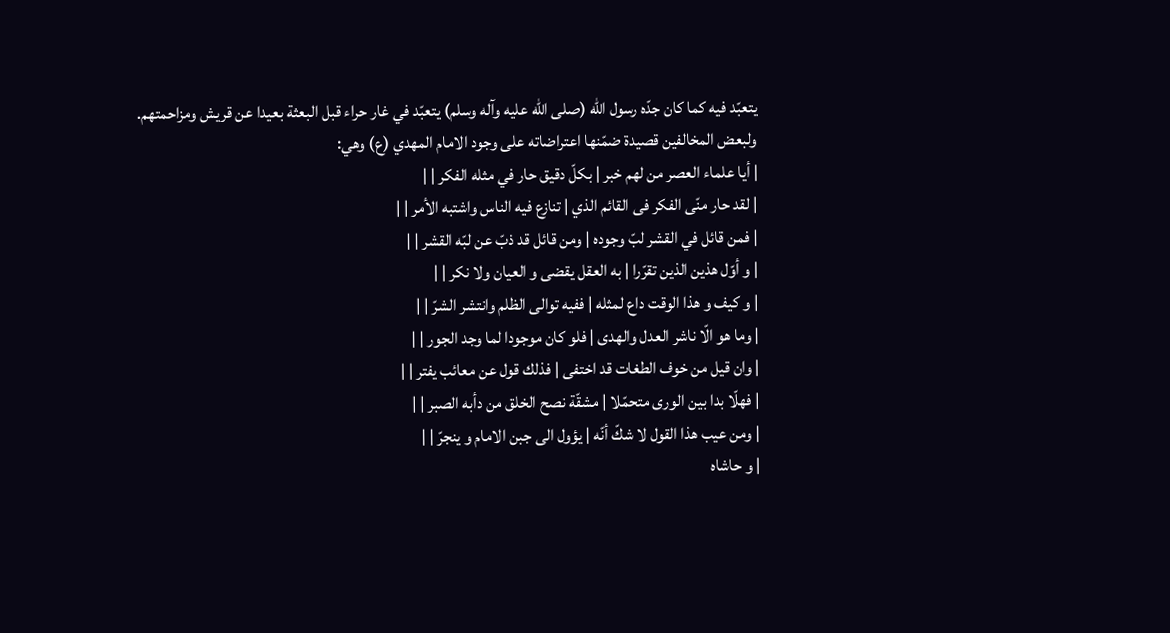يتعبّد فيه كما كان جدّه رسول الله (صلى الله عليه وآله وسلم) يتعبّد في غار حراء قبل البعثة بعيدا عن قريش ومزاحمتهم.
ولبعض المخالفين قصيدة ضمّنها اعتراضاته على وجود الامام المهدي (ع) وهي:
| أيا علماء العصر من لهم خبر | بكلّ دقيق حار في مثله الفكر | |
| لقد حار منّى الفكر فى القائم الذي | تنازع فيه الناس واشتبه الأمر | |
| فمن قائل في القشر لبّ وجوده | ومن قائل قد ذبّ عن لبّه القشر | |
| و أوّل هذين الذين تقرّرا | به العقل يقضى و العيان ولا نكر | |
| و كيف و هذا الوقت داع لمثله | ففيه توالى الظلم وانتشر الشرّ | |
| وما هو الّا ناشر العدل والهدى | فلو كان موجودا لما وجد الجور | |
| وان قيل من خوف الطغات قد اختفى | فذلك قول عن معائب يفتر | |
| فهلّا بدا بين الورى متحمّلا | مشقّة نصح الخلق من دأبه الصبر | |
| ومن عيب هذا القول لا شكّ أنّه | يؤول الى جبن الامام و ينجرّ | |
| و حاشاه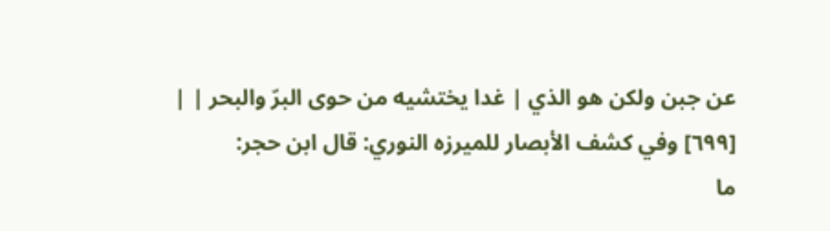عن جبن ولكن هو الذي | غدا يختشيه من حوى البرّ والبحر | |
[٦٩٩] وفي كشف الأبصار للميرزه النوري: قال ابن حجر:
ما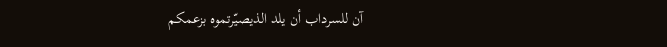آن للسرداب أن يلد الذيصيّرتموه بزعمكم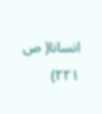انسانا( ص ٢٢١)